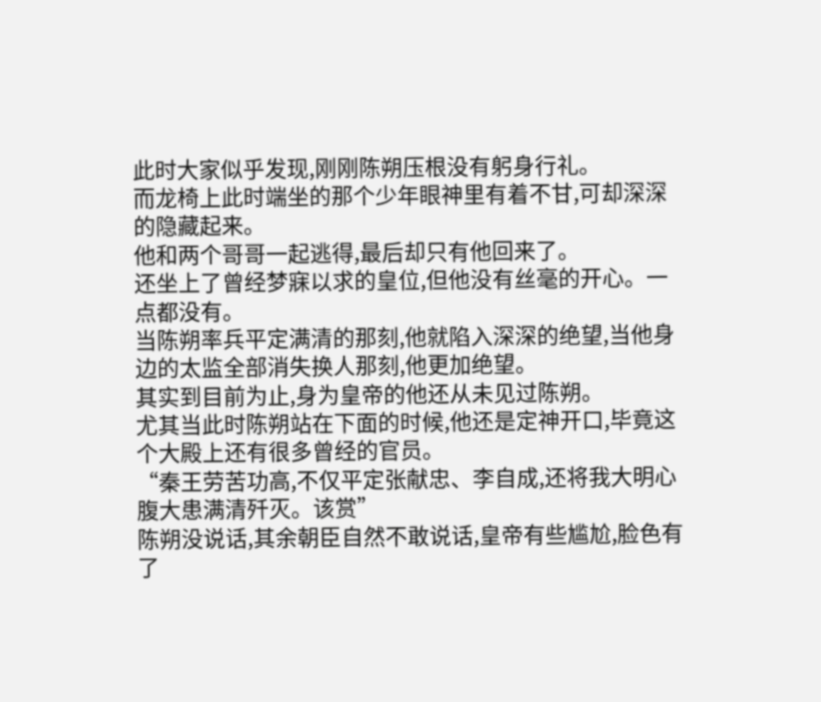此时大家似乎发现,刚刚陈朔压根没有躬身行礼。
而龙椅上此时端坐的那个少年眼神里有着不甘,可却深深的隐藏起来。
他和两个哥哥一起逃得,最后却只有他回来了。
还坐上了曾经梦寐以求的皇位,但他没有丝毫的开心。一点都没有。
当陈朔率兵平定满清的那刻,他就陷入深深的绝望,当他身边的太监全部消失换人那刻,他更加绝望。
其实到目前为止,身为皇帝的他还从未见过陈朔。
尤其当此时陈朔站在下面的时候,他还是定神开口,毕竟这个大殿上还有很多曾经的官员。
“秦王劳苦功高,不仅平定张献忠、李自成,还将我大明心腹大患满清歼灭。该赏”
陈朔没说话,其余朝臣自然不敢说话,皇帝有些尴尬,脸色有了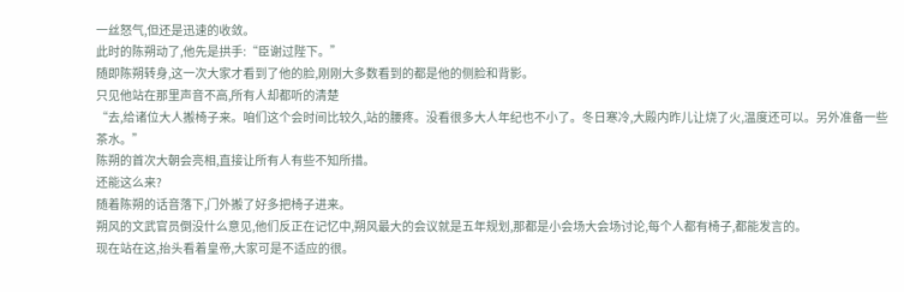一丝怒气,但还是迅速的收敛。
此时的陈朔动了,他先是拱手:“臣谢过陛下。”
随即陈朔转身,这一次大家才看到了他的脸,刚刚大多数看到的都是他的侧脸和背影。
只见他站在那里声音不高,所有人却都听的清楚
“去,给诸位大人搬椅子来。咱们这个会时间比较久,站的腰疼。没看很多大人年纪也不小了。冬日寒冷,大殿内昨儿让烧了火,温度还可以。另外准备一些茶水。”
陈朔的首次大朝会亮相,直接让所有人有些不知所措。
还能这么来?
随着陈朔的话音落下,门外搬了好多把椅子进来。
朔风的文武官员倒没什么意见,他们反正在记忆中,朔风最大的会议就是五年规划,那都是小会场大会场讨论,每个人都有椅子,都能发言的。
现在站在这,抬头看着皇帝,大家可是不适应的很。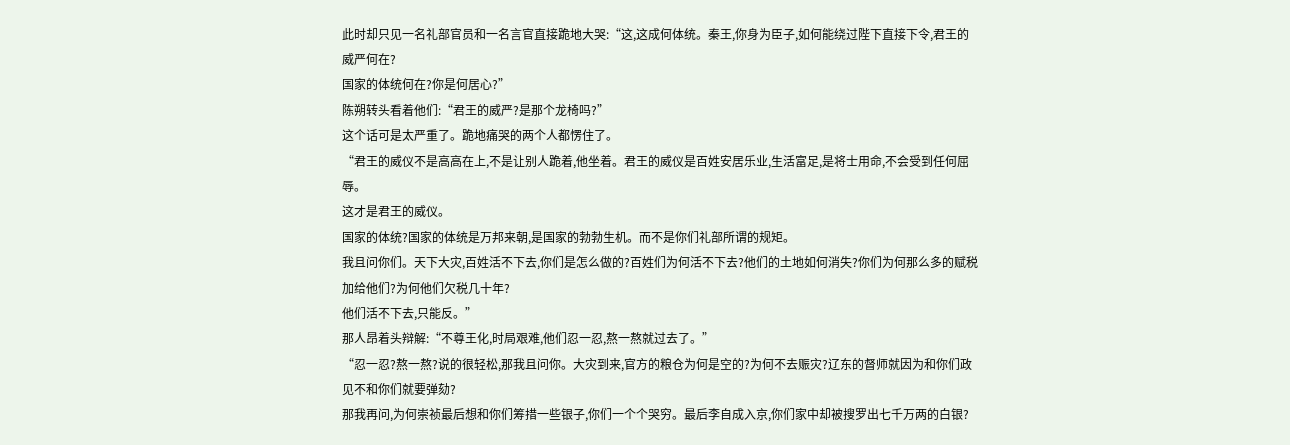此时却只见一名礼部官员和一名言官直接跪地大哭:“这,这成何体统。秦王,你身为臣子,如何能绕过陛下直接下令,君王的威严何在?
国家的体统何在?你是何居心?”
陈朔转头看着他们:“君王的威严?是那个龙椅吗?”
这个话可是太严重了。跪地痛哭的两个人都愣住了。
“君王的威仪不是高高在上,不是让别人跪着,他坐着。君王的威仪是百姓安居乐业,生活富足,是将士用命,不会受到任何屈辱。
这才是君王的威仪。
国家的体统?国家的体统是万邦来朝,是国家的勃勃生机。而不是你们礼部所谓的规矩。
我且问你们。天下大灾,百姓活不下去,你们是怎么做的?百姓们为何活不下去?他们的土地如何消失?你们为何那么多的赋税加给他们?为何他们欠税几十年?
他们活不下去,只能反。”
那人昂着头辩解:“不尊王化,时局艰难,他们忍一忍,熬一熬就过去了。”
“忍一忍?熬一熬?说的很轻松,那我且问你。大灾到来,官方的粮仓为何是空的?为何不去赈灾?辽东的督师就因为和你们政见不和你们就要弹劾?
那我再问,为何崇祯最后想和你们筹措一些银子,你们一个个哭穷。最后李自成入京,你们家中却被搜罗出七千万两的白银?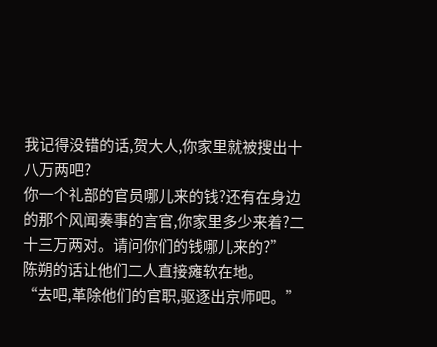我记得没错的话,贺大人,你家里就被搜出十八万两吧?
你一个礼部的官员哪儿来的钱?还有在身边的那个风闻奏事的言官,你家里多少来着?二十三万两对。请问你们的钱哪儿来的?”
陈朔的话让他们二人直接瘫软在地。
“去吧,革除他们的官职,驱逐出京师吧。”